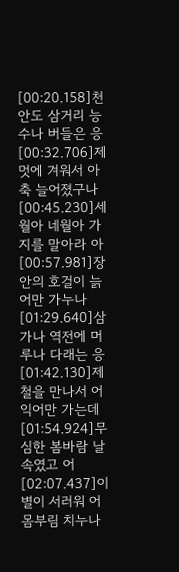[00:20.158]천안도 삼거리 능수나 버들은 응 [00:32.706]제 멋에 겨워서 아 축 늘어졌구나 [00:45.230]세월아 네월아 가지를 말아라 아 [00:57.981]장안의 호걸이 늙어만 가누나 [01:29.640]삼가나 역전에 머루나 다래는 응 [01:42.130]제 철을 만나서 어 익어만 가는데 [01:54.924]무심한 봄바람 날 속였고 어 [02:07.437]이별이 서러워 어 몸부림 치누나